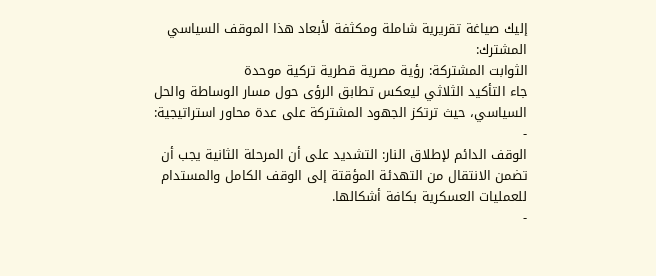إليك صياغة تقريرية شاملة ومكثفة لأبعاد هذا الموقف السياسي المشترك:
الثوابت المشتركة: رؤية مصرية قطرية تركية موحدة
جاء التأكيد الثلاثي ليعكس تطابق الرؤى حول مسار الوساطة والحل السياسي، حيث ترتكز الجهود المشتركة على عدة محاور استراتيجية:
-
الوقف الدائم لإطلاق النار: التشديد على أن المرحلة الثانية يجب أن تضمن الانتقال من التهدئة المؤقتة إلى الوقف الكامل والمستدام للعمليات العسكرية بكافة أشكالها.
-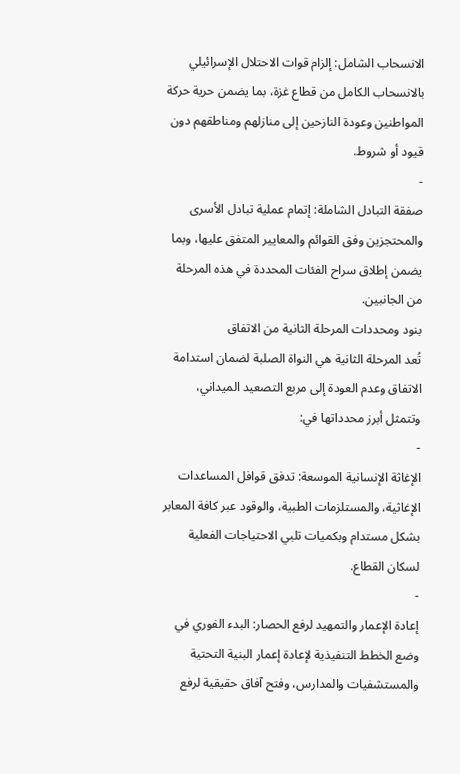الانسحاب الشامل: إلزام قوات الاحتلال الإسرائيلي بالانسحاب الكامل من قطاع غزة، بما يضمن حرية حركة المواطنين وعودة النازحين إلى منازلهم ومناطقهم دون قيود أو شروط.
-
صفقة التبادل الشاملة: إتمام عملية تبادل الأسرى والمحتجزين وفق القوائم والمعايير المتفق عليها، وبما يضمن إطلاق سراح الفئات المحددة في هذه المرحلة من الجانبين.
بنود ومحددات المرحلة الثانية من الاتفاق
تُعد المرحلة الثانية هي النواة الصلبة لضمان استدامة الاتفاق وعدم العودة إلى مربع التصعيد الميداني، وتتمثل أبرز محدداتها في:
-
الإغاثة الإنسانية الموسعة: تدفق قوافل المساعدات الإغاثية، والمستلزمات الطبية، والوقود عبر كافة المعابر بشكل مستدام وبكميات تلبي الاحتياجات الفعلية لسكان القطاع.
-
إعادة الإعمار والتمهيد لرفع الحصار: البدء الفوري في وضع الخطط التنفيذية لإعادة إعمار البنية التحتية والمستشفيات والمدارس، وفتح آفاق حقيقية لرفع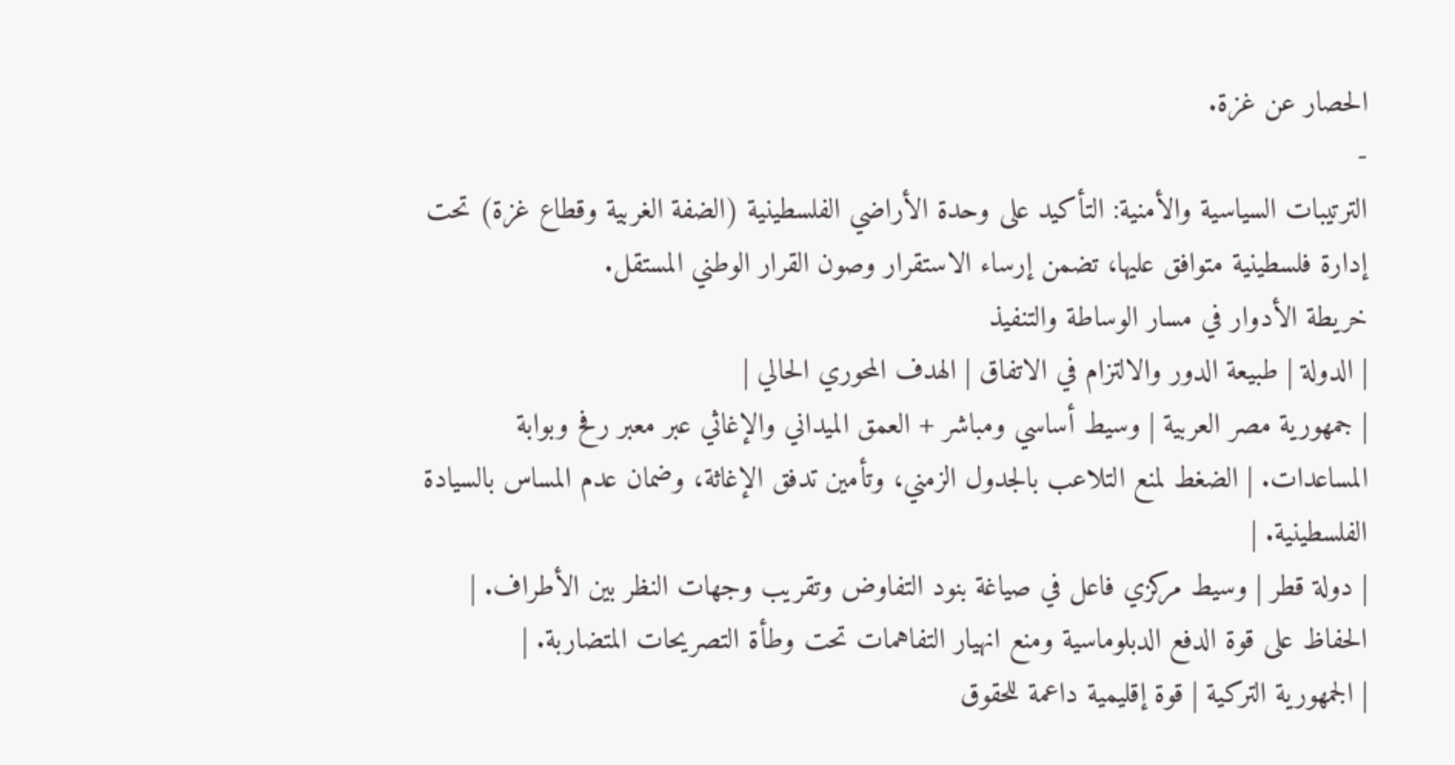الحصار عن غزة.
-
الترتيبات السياسية والأمنية: التأكيد على وحدة الأراضي الفلسطينية (الضفة الغربية وقطاع غزة) تحت إدارة فلسطينية متوافق عليها، تضمن إرساء الاستقرار وصون القرار الوطني المستقل.
خريطة الأدوار في مسار الوساطة والتنفيذ
| الدولة | طبيعة الدور والالتزام في الاتفاق | الهدف المحوري الحالي |
| جمهورية مصر العربية | وسيط أساسي ومباشر + العمق الميداني والإغاثي عبر معبر رفح وبوابة المساعدات. | الضغط لمنع التلاعب بالجدول الزمني، وتأمين تدفق الإغاثة، وضمان عدم المساس بالسيادة الفلسطينية. |
| دولة قطر | وسيط مركزي فاعل في صياغة بنود التفاوض وتقريب وجهات النظر بين الأطراف. | الحفاظ على قوة الدفع الدبلوماسية ومنع انهيار التفاهمات تحت وطأة التصريحات المتضاربة. |
| الجمهورية التركية | قوة إقليمية داعمة للحقوق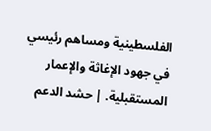الفلسطينية ومساهم رئيسي في جهود الإغاثة والإعمار المستقبلية. | حشد الدعم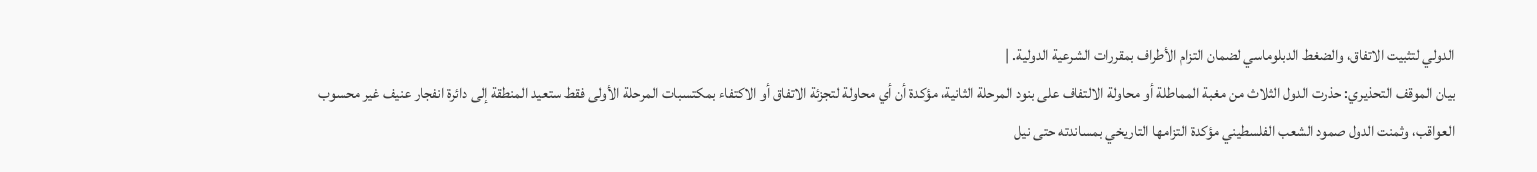الدولي لتثبيت الاتفاق، والضغط الدبلوماسي لضمان التزام الأطراف بمقررات الشرعية الدولية. |
بيان الموقف التحذيري: حذرت الدول الثلاث من مغبة المماطلة أو محاولة الالتفاف على بنود المرحلة الثانية، مؤكدة أن أي محاولة لتجزئة الاتفاق أو الاكتفاء بمكتسبات المرحلة الأولى فقط ستعيد المنطقة إلى دائرة انفجار عنيف غير محسوب العواقب، وثمنت الدول صمود الشعب الفلسطيني مؤكدة التزامها التاريخي بمساندته حتى نيل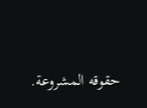حقوقه المشروعة.